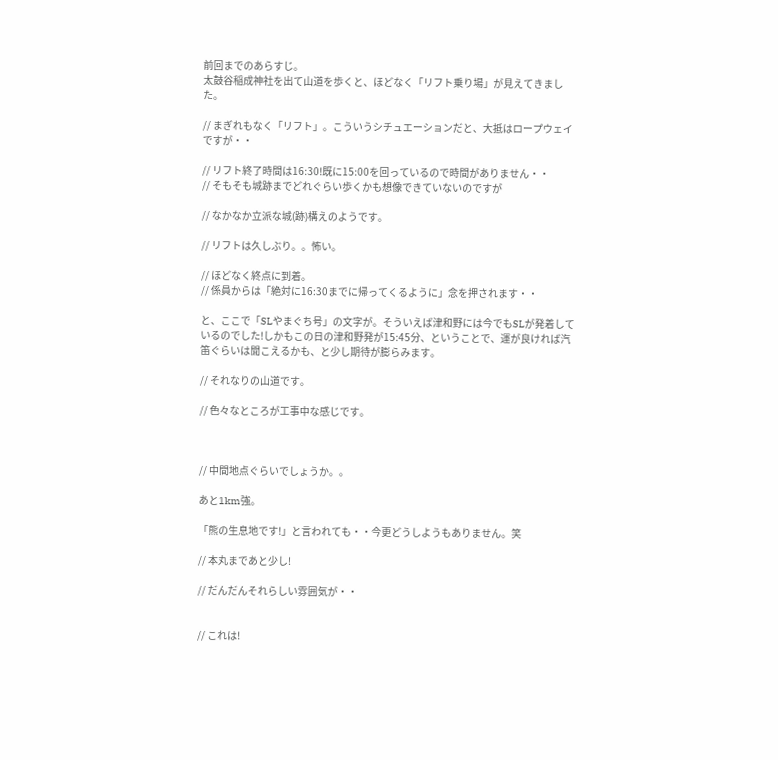前回までのあらすじ。
太鼓谷稲成神社を出て山道を歩くと、ほどなく「リフト乗り場」が見えてきました。

// まぎれもなく「リフト」。こういうシチュエーションだと、大抵はロープウェイですが・・

// リフト終了時間は16:30!既に15:00を回っているので時間がありません・・
// そもそも城跡までどれぐらい歩くかも想像できていないのですが

// なかなか立派な城(跡)構えのようです。

// リフトは久しぶり。。怖い。

// ほどなく終点に到着。
// 係員からは「絶対に16:30までに帰ってくるように」念を押されます・・

と、ここで「SLやまぐち号」の文字が。そういえば津和野には今でもSLが発着しているのでした!しかもこの日の津和野発が15:45分、ということで、運が良ければ汽笛ぐらいは聞こえるかも、と少し期待が膨らみます。

// それなりの山道です。

// 色々なところが工事中な感じです。



// 中間地点ぐらいでしょうか。。

あと1km強。

「熊の生息地です!」と言われても・・今更どうしようもありません。笑

// 本丸まであと少し!

// だんだんそれらしい雰囲気が・・


// これは!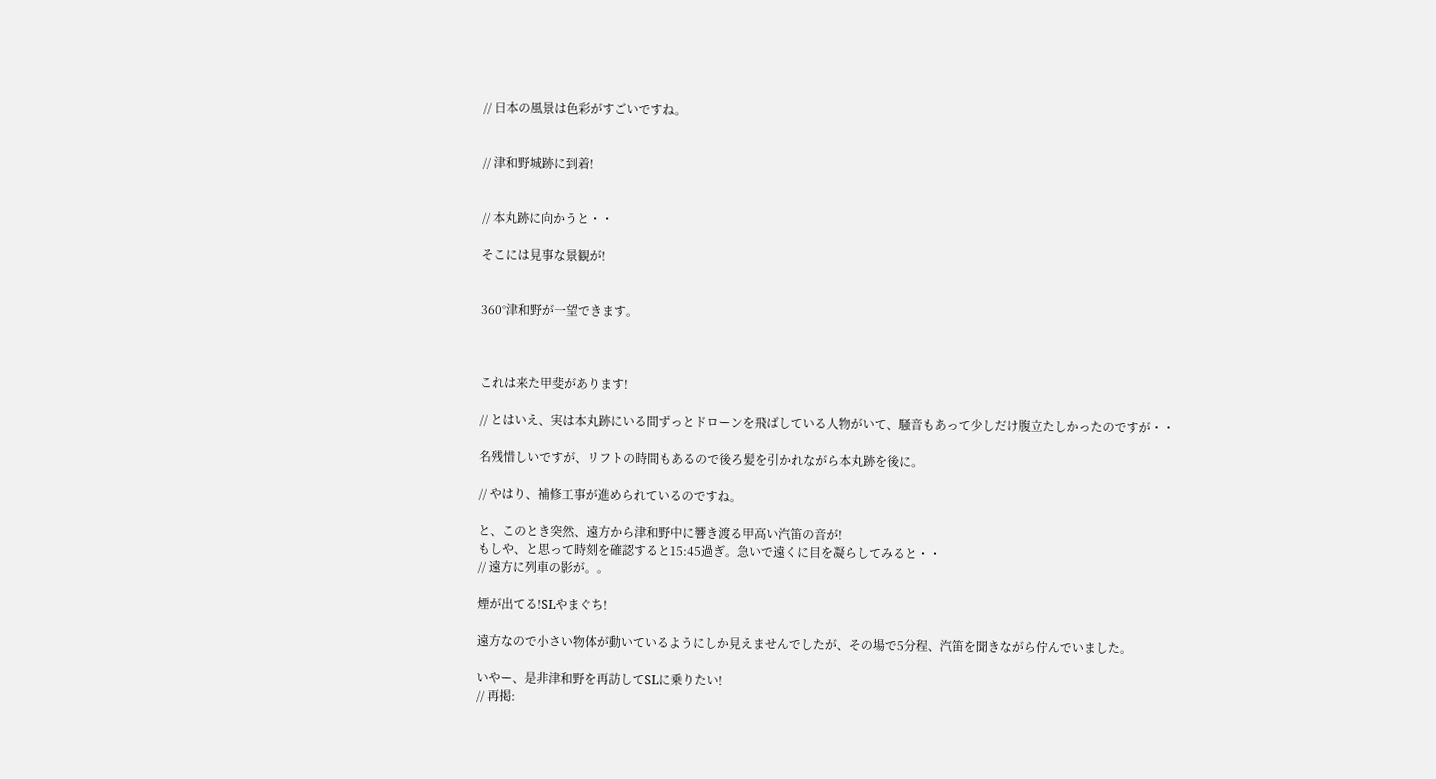// 日本の風景は色彩がすごいですね。


// 津和野城跡に到着!


// 本丸跡に向かうと・・

そこには見事な景観が!


360°津和野が一望できます。



これは来た甲斐があります!

// とはいえ、実は本丸跡にいる間ずっとドローンを飛ばしている人物がいて、騒音もあって少しだけ腹立たしかったのですが・・

名残惜しいですが、リフトの時間もあるので後ろ髪を引かれながら本丸跡を後に。

// やはり、補修工事が進められているのですね。

と、このとき突然、遠方から津和野中に響き渡る甲高い汽笛の音が!
もしや、と思って時刻を確認すると15:45過ぎ。急いで遠くに目を凝らしてみると・・
// 遠方に列車の影が。。

煙が出てる!SLやまぐち!

遠方なので小さい物体が動いているようにしか見えませんでしたが、その場で5分程、汽笛を聞きながら佇んでいました。

いやー、是非津和野を再訪してSLに乗りたい!
// 再掲: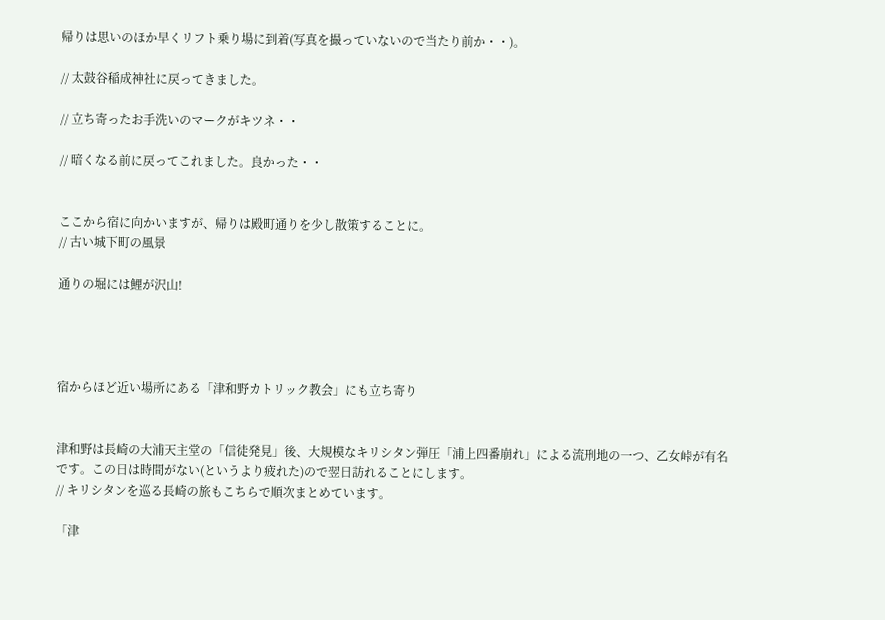帰りは思いのほか早くリフト乗り場に到着(写真を撮っていないので当たり前か・・)。

// 太鼓谷稲成神社に戻ってきました。

// 立ち寄ったお手洗いのマークがキツネ・・

// 暗くなる前に戻ってこれました。良かった・・


ここから宿に向かいますが、帰りは殿町通りを少し散策することに。
// 古い城下町の風景

通りの堀には鯉が沢山!




宿からほど近い場所にある「津和野カトリック教会」にも立ち寄り


津和野は長崎の大浦天主堂の「信徒発見」後、大規模なキリシタン弾圧「浦上四番崩れ」による流刑地の一つ、乙女峠が有名です。この日は時間がない(というより疲れた)ので翌日訪れることにします。
// キリシタンを巡る長崎の旅もこちらで順次まとめています。

「津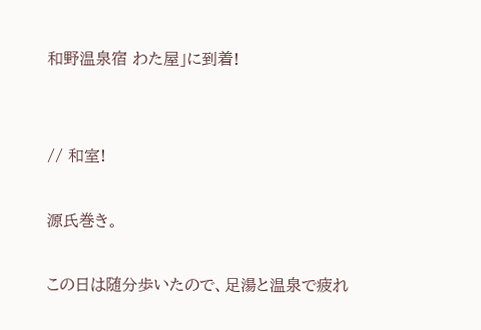和野温泉宿 わた屋」に到着!


// 和室!

源氏巻き。

この日は随分歩いたので、足湯と温泉で疲れ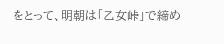をとって、明朝は「乙女峠」で締め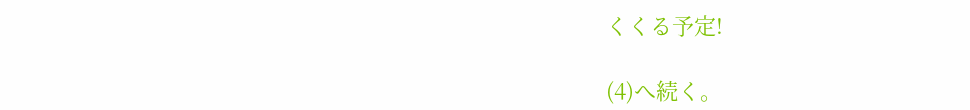くくる予定!

(4)へ続く。